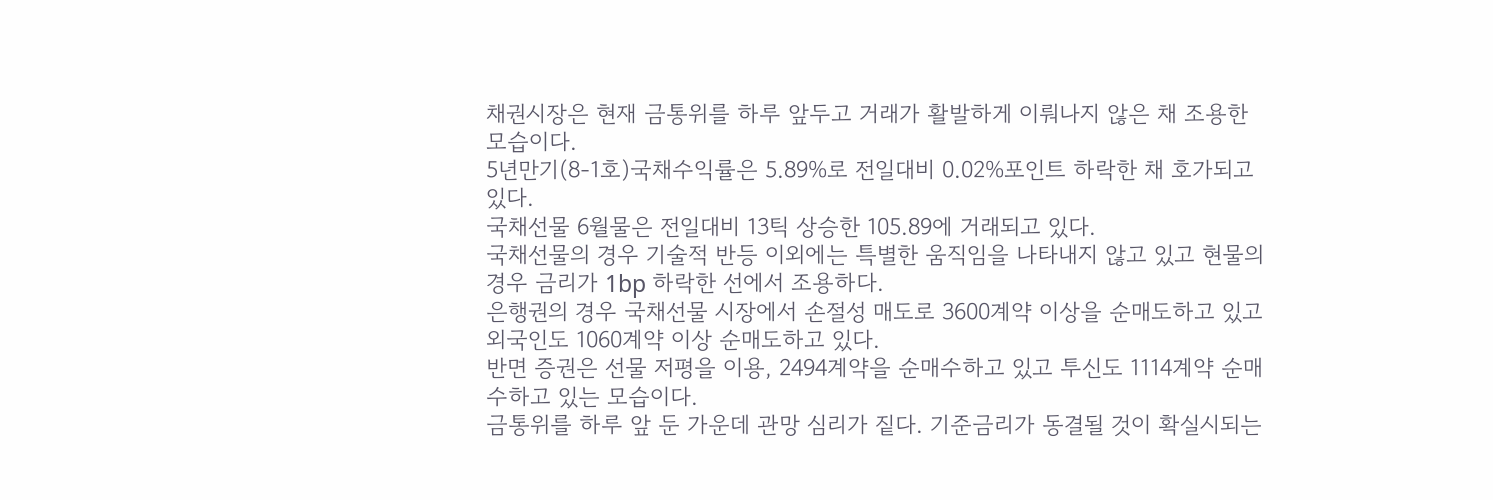채권시장은 현재 금통위를 하루 앞두고 거래가 활발하게 이뤄나지 않은 채 조용한 모습이다.
5년만기(8-1호)국채수익률은 5.89%로 전일대비 0.02%포인트 하락한 채 호가되고 있다.
국채선물 6월물은 전일대비 13틱 상승한 105.89에 거래되고 있다.
국채선물의 경우 기술적 반등 이외에는 특별한 움직임을 나타내지 않고 있고 현물의 경우 금리가 1bp 하락한 선에서 조용하다.
은행권의 경우 국채선물 시장에서 손절성 매도로 3600계약 이상을 순매도하고 있고 외국인도 1060계약 이상 순매도하고 있다.
반면 증권은 선물 저평을 이용, 2494계약을 순매수하고 있고 투신도 1114계약 순매수하고 있는 모습이다.
금통위를 하루 앞 둔 가운데 관망 심리가 짙다. 기준금리가 동결될 것이 확실시되는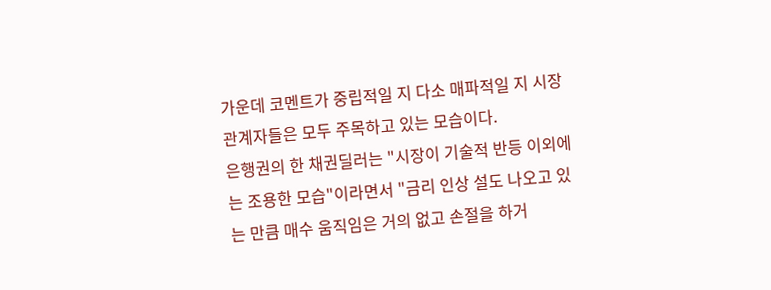가운데 코멘트가 중립적일 지 다소 매파적일 지 시장 관계자들은 모두 주목하고 있는 모습이다.
은행권의 한 채권딜러는 "시장이 기술적 반등 이외에는 조용한 모습"이라면서 "금리 인상 설도 나오고 있는 만큼 매수 움직임은 거의 없고 손절을 하거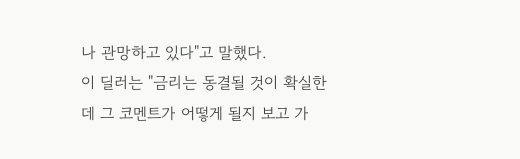나 관망하고 있다"고 말했다.
이 딜러는 "금리는 동결될 것이 확실한데 그 코멘트가 어떻게 될지 보고 가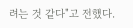려는 것 같다"고 전했다.